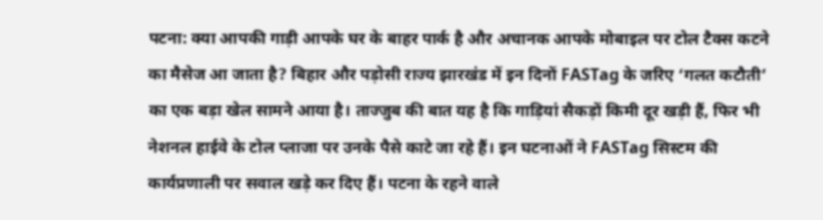पटना: क्या आपकी गाड़ी आपके घर के बाहर पार्क है और अचानक आपके मोबाइल पर टोल टैक्स कटने का मैसेज आ जाता है? बिहार और पड़ोसी राज्य झारखंड में इन दिनों FASTag के जरिए ‘गलत कटौती’ का एक बड़ा खेल सामने आया है। ताज्जुब की बात यह है कि गाड़ियां सैकड़ों किमी दूर खड़ी हैं, फिर भी नेशनल हाईवे के टोल प्लाजा पर उनके पैसे काटे जा रहे हैं। इन घटनाओं ने FASTag सिस्टम की कार्यप्रणाली पर सवाल खड़े कर दिए हैं। पटना के रहने वाले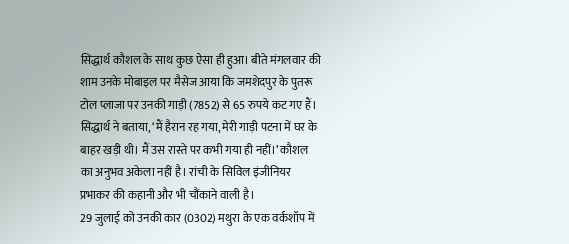सिद्धार्थ कौशल के साथ कुछ ऐसा ही हुआ। बीते मंगलवार की शाम उनके मोबाइल पर मैसेज आया कि जमशेदपुर के पुतरू टोल प्लाजा पर उनकी गाड़ी (7852) से 65 रुपये कट गए हैं। सिद्धार्थ ने बताया, ‘मैं हैरान रह गया, मेरी गाड़ी पटना में घर के बाहर खड़ी थी। मैं उस रास्ते पर कभी गया ही नहीं।’ कौशल का अनुभव अकेला नहीं है। रांची के सिविल इंजीनियर प्रभाकर की कहानी और भी चौंकाने वाली है।
29 जुलाई को उनकी कार (0302) मथुरा के एक वर्कशॉप में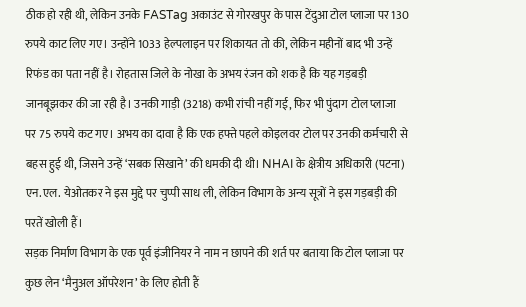ठीक हो रही थी, लेकिन उनके FASTag अकाउंट से गोरखपुर के पास टेंदुआ टोल प्लाजा पर 130 रुपये काट लिए गए। उन्होंने 1033 हेल्पलाइन पर शिकायत तो की, लेकिन महीनों बाद भी उन्हें रिफंड का पता नहीं है। रोहतास जिले के नोखा के अभय रंजन को शक है कि यह गड़बड़ी जानबूझकर की जा रही है। उनकी गाड़ी (3218) कभी रांची नहीं गई, फिर भी पुंदाग टोल प्लाजा पर 75 रुपये कट गए। अभय का दावा है कि एक हफ्ते पहले कोइलवर टोल पर उनकी कर्मचारी से बहस हुई थी, जिसने उन्हें ‘सबक सिखाने’ की धमकी दी थी। NHAI के क्षेत्रीय अधिकारी (पटना) एन.एल. येओतकर ने इस मुद्दे पर चुप्पी साध ली, लेकिन विभाग के अन्य सूत्रों ने इस गड़बड़ी की परतें खोली हैं।
सड़क निर्माण विभाग के एक पूर्व इंजीनियर ने नाम न छापने की शर्त पर बताया कि टोल प्लाजा पर कुछ लेन ‘मैनुअल ऑपरेशन’ के लिए होती हैं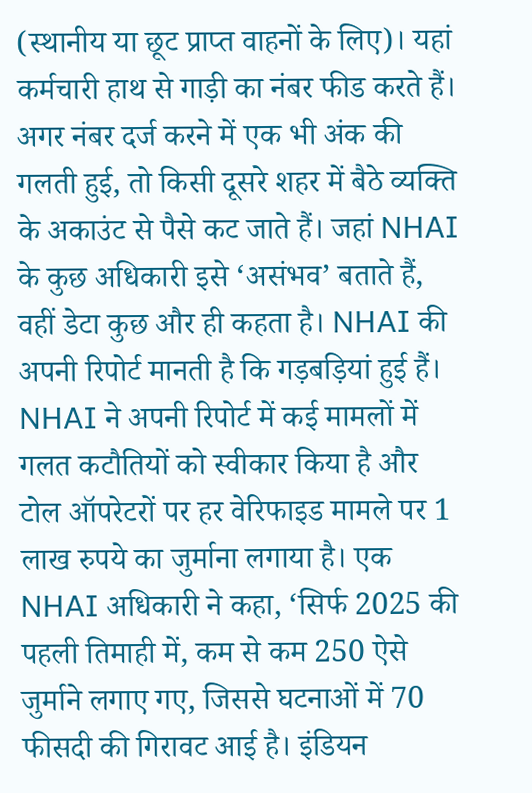(स्थानीय या छूट प्राप्त वाहनों के लिए)। यहां कर्मचारी हाथ से गाड़ी का नंबर फीड करते हैं। अगर नंबर दर्ज करने में एक भी अंक की गलती हुई, तो किसी दूसरे शहर में बैठे व्यक्ति के अकाउंट से पैसे कट जाते हैं। जहां NHAI के कुछ अधिकारी इसे ‘असंभव’ बताते हैं, वहीं डेटा कुछ और ही कहता है। NHAI की अपनी रिपोर्ट मानती है कि गड़बड़ियां हुई हैं। NHAI ने अपनी रिपोर्ट में कई मामलों में गलत कटौतियों को स्वीकार किया है और टोल ऑपरेटरों पर हर वेरिफाइड मामले पर 1 लाख रुपये का जुर्माना लगाया है। एक NHAI अधिकारी ने कहा, ‘सिर्फ 2025 की पहली तिमाही में, कम से कम 250 ऐसे जुर्माने लगाए गए, जिससे घटनाओं में 70 फीसदी की गिरावट आई है। इंडियन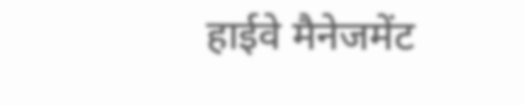हाईवे मैनेजमेंट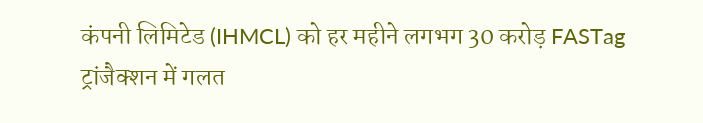कंपनी लिमिटेड (IHMCL) को हर महीने लगभग 30 करोड़ FASTag ट्रांजैक्शन में गलत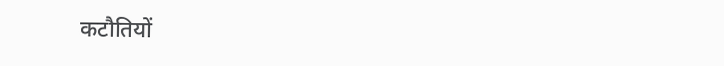कटौतियों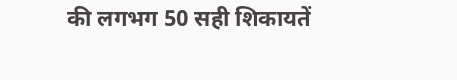की लगभग 50 सही शिकायतें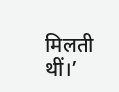मिलती थीं।’